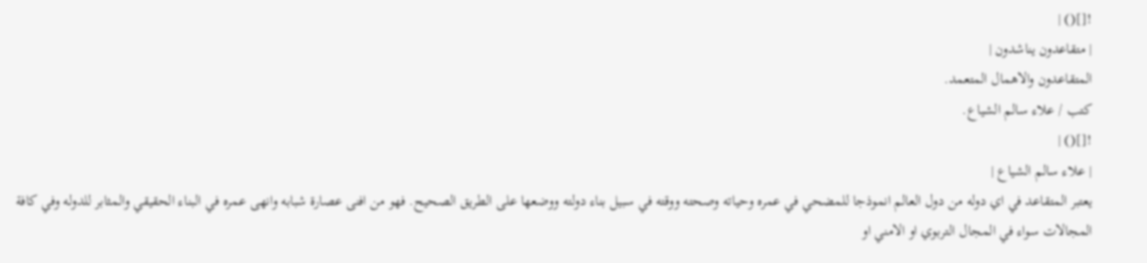![]() |
| متقاعدون يناشدون |
المتقاعدون والاهمال المتعمد.
كتب / علاء سالم الشياع.
![]() |
| علاء سالم الشياع |
يعتبر المتقاعد في اي دوله من دول العالم انموذجا للمضحي في عمره وحياته وصحته ووقته في سبيل بناء دولته ووضعها على الطريق الصحيح. فهو من افنى عصارة شبابه وانهى عمره في البناء الحقيقي والمثابر للدوله وفي كافة المجالات سواء في المجال التربوي او الامني او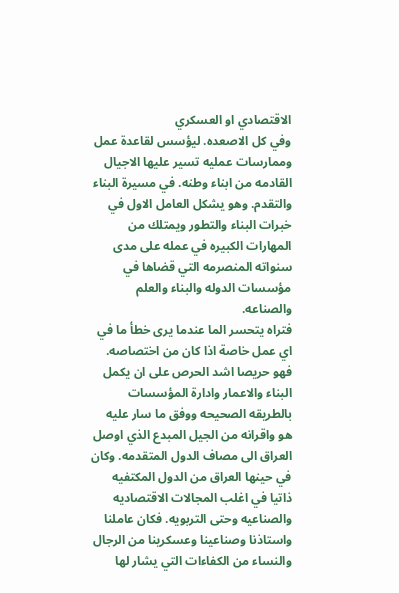الاقتصادي او العسكري
وفي كل الاصعده. ليؤسس لقاعدة عمل وممارسات عمليه تسير عليها الاجيال القادمه من ابناء وطنه. في مسيرة البناء والتقدم. وهو يشكل العامل الاول في خبرات البناء والتطور ويمتلك من المهارات الكبيره في عمله على مدى سنواته المنصرمه التي قضاها في مؤسسات الدوله والبناء والعلم والصناعه.
فتراه يتحسر الما عندما يرى خطأ ما في اي عمل خاصة اذا كان من اختصاصه. فهو حريصا اشد الحرص على ان يكمل البناء والاعمار وادارة المؤسسات بالطريقه الصحيحه ووفق ما سار عليه هو واقرانه من الجيل المبدع الذي اوصل العراق الى مصاف الدول المتقدمه. وكان في حينها العراق من الدول المكتفيه ذاتيا في اغلب المجالات الاقتصاديه والصناعيه وحتى التربويه. فكان عاملنا واستاذنا وصناعينا وعسكرينا من الرجال والنساء من الكفاءات التي يشار لها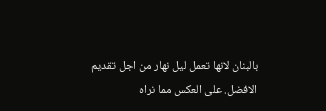بالبنان لانها تعمل ليل نهار من اجل تقديم الافضل. على العكس مما نراه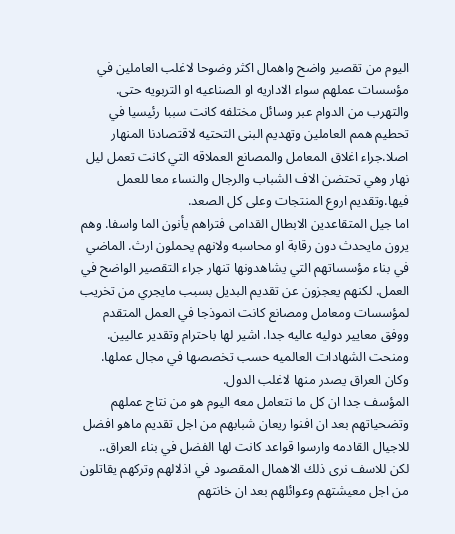اليوم من تقصير واضح واهمال اكثر وضوحا لاغلب العاملين في مؤسسات عملهم سواء الاداريه او الصناعيه او التربويه حتى. والتهرب من الدوام عبر وسائل مختلفه كانت سببا رئيسيا في تحطيم همم العاملين وتهديم البنى التحتيه لاقتصادنا المنهار اصلا.جراء اغلاق المعامل والمصانع العملاقه التي كانت تعمل ليل نهار وهي تحتضن الاف الشباب والرجال والنساء معا للعمل فيها.وتقديم اروع المنتجات وعلى كل الصعد.
اما جيل المتقاعدين الابطال القدامى فتراهم يأنون الما واسفا. وهم يرون مايحدث دون رقابة او محاسبه ولانهم يحملون ارث. الماضي في بناء مؤسساتهم التي يشاهدونها تنهار جراء التقصير الواضح في العمل. لكنهم يعجزون عن تقديم البديل بسبب مايجري من تخريب لمؤسسات ومعامل ومصانع كانت انموذجا في العمل المتقدم ووفق معايير دوليه عاليه جدا. اشير لها باحترام وتقدير عاليين. ومنحت الشهادات العالميه حسب تخصصها في مجال عملها. وكان العراق يصدر منها لاغلب الدول.
المؤسف جدا ان كل ما نتعامل معه اليوم هو من نتاج عملهم وتضحياتهم بعد ان افنوا ريعان شبابهم من اجل تقديم ماهو افضل للاجيال القادمه وارسوا قواعد كانت لها الفضل في بناء العراق..
لكن للاسف نرى ذلك الاهمال المقصود في اذلالهم وتركهم يقاتلون من اجل معيشتهم وعوائلهم بعد ان خانتهم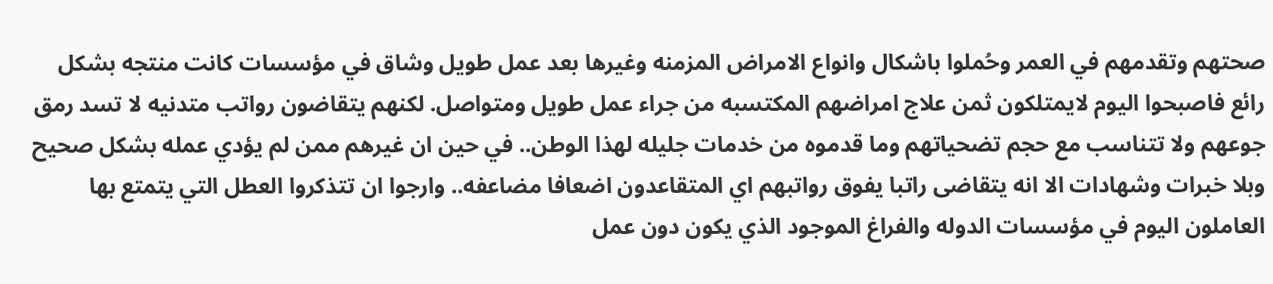صحتهم وتقدمهم في العمر وحُملوا باشكال وانواع الامراض المزمنه وغيرها بعد عمل طويل وشاق في مؤسسات كانت منتجه بشكل رائع فاصبحوا اليوم لايمتلكون ثمن علاج امراضهم المكتسبه من جراء عمل طويل ومتواصل. لكنهم يتقاضون رواتب متدنيه لا تسد رمق جوعهم ولا تتناسب مع حجم تضحياتهم وما قدموه من خدمات جليله لهذا الوطن.. في حين ان غيرهم ممن لم يؤدي عمله بشكل صحيح وبلا خبرات وشهادات الا انه يتقاضى راتبا يفوق رواتبهم اي المتقاعدون اضعافا مضاعفه.. وارجوا ان تتذكروا العطل التي يتمتع بها العاملون اليوم في مؤسسات الدوله والفراغ الموجود الذي يكون دون عمل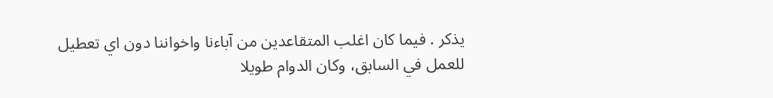يذكر . فيما كان اغلب المتقاعدين من آباءنا واخواننا دون اي تعطيل للعمل في السابق، وكان الدوام طويلا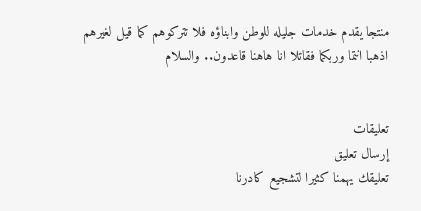منتجا يقدم خدمات جليله للوطن وابناؤه فلا تتركوهم كما قيل لغيرهم اذهبا انتما وربكما فقاتلا انا هاهنا قاعدون.. والسلام


تعليقات
إرسال تعليق
تعليقك يهمنا كثيرا لتشجيع كادرنا